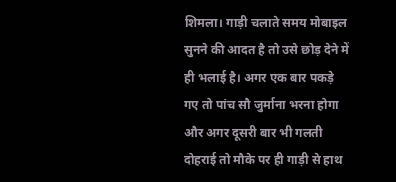शिमला। गाड़ी चलाते समय मोबाइल सुनने की आदत है तो उसे छोड़ देने में ही भलाई है। अगर एक बार पकड़े गए तो पांच सौ जुर्माना भरना होगा और अगर दूसरी बार भी गलती दोहराई तो मौके पर ही गाड़ी से हाथ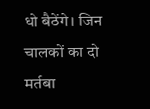धो बैठेंगे। जिन चालकों का दो मर्तबा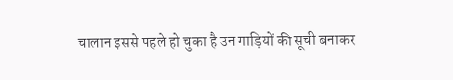चालान इससे पहले हो चुका है उन गाड़ियों की सूची बनाकर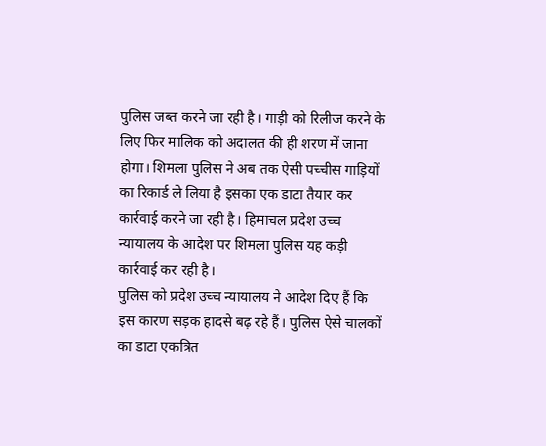पुलिस जब्त करने जा रही है। गाड़ी को रिलीज करने के लिए फिर मालिक को अदालत की ही शरण में जाना होगा। शिमला पुलिस ने अब तक ऐसी पच्चीस गाड़ियों का रिकार्ड ले लिया है इसका एक डाटा तैयार कर कार्रवाई करने जा रही है। हिमाचल प्रदेश उच्च न्यायालय के आदेश पर शिमला पुलिस यह कड़ी कार्रवाई कर रही है।
पुलिस को प्रदेश उच्च न्यायालय ने आदेश दिए हैं कि इस कारण सड़क हादसे बढ़ रहे हैं। पुलिस ऐसे चालकों का डाटा एकत्रित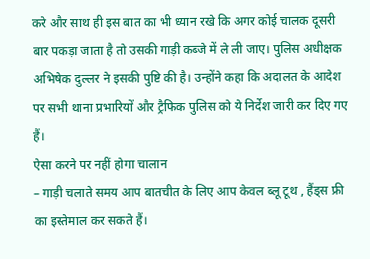करे और साथ ही इस बात का भी ध्यान रखे कि अगर कोई चालक दूसरी बार पकड़ा जाता है तो उसकी गाड़ी कब्जे में ले ली जाए। पुलिस अधीक्षक अभिषेक दुल्लर ने इसकी पुष्टि की है। उन्होंने कहा कि अदालत के आदेश पर सभी थाना प्रभारियों और ट्रैफिक पुलिस को ये निर्देश जारी कर दिए गए हैं।
ऐसा करने पर नहीं होगा चालान
– गाड़ी चलाते समय आप बातचीत के लिए आप केवल ब्लू टूथ , हैंड्स फ्री का इस्तेमाल कर सकते हैं।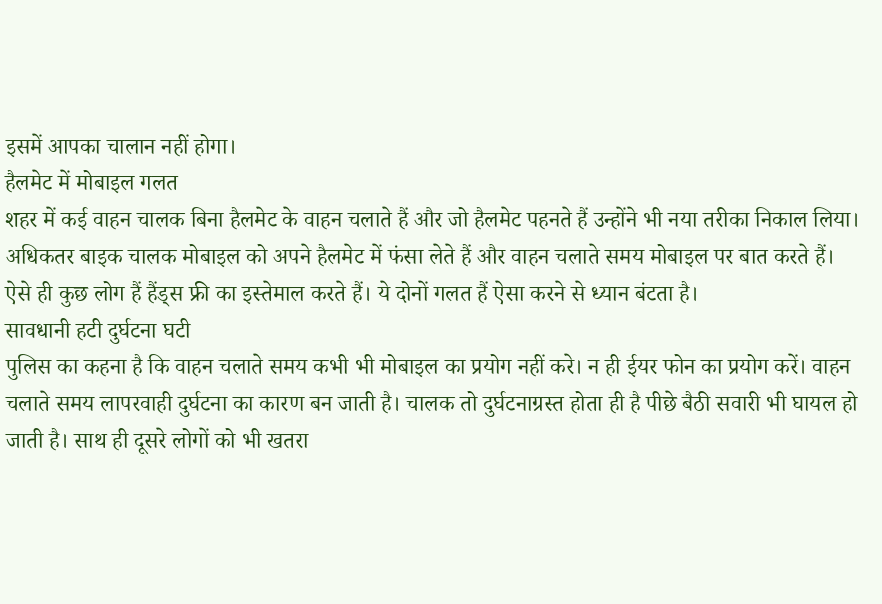इसमें आपका चालान नहीं होगा।
हैलमेट में मोबाइल गलत
शहर में कई वाहन चालक बिना हैलमेट के वाहन चलाते हैं और जो हैलमेट पहनते हैं उन्होंने भी नया तरीका निकाल लिया। अधिकतर बाइक चालक मोबाइल को अपने हैलमेट में फंसा लेते हैं और वाहन चलाते समय मोबाइल पर बात करते हैं। ऐसे ही कुछ लोग हैं हैंड्स फ्री का इस्तेमाल करते हैं। ये दोनों गलत हैं ऐसा करने से ध्यान बंटता है।
सावधानी हटी दुर्घटना घटी
पुलिस का कहना है कि वाहन चलाते समय कभी भी मोबाइल का प्रयोग नहीं करे। न ही ईयर फोन का प्रयोग करें। वाहन चलाते समय लापरवाही दुर्घटना का कारण बन जाती है। चालक तो दुर्घटनाग्रस्त होता ही है पीछे बैठी सवारी भी घायल हो जाती है। साथ ही दूसरे लोगों को भी खतरा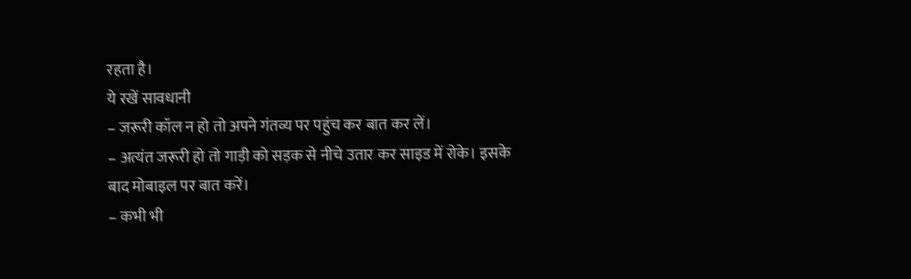रहता है।
ये रखें सावधानी
– जरूरी कॉल न हो तो अपने गंतव्य पर पहुंच कर बात कर लें।
– अत्यंत जरूरी हो तो गाड़ी को सड़क से नीचे उतार कर साइड में रोके। इसके बाद मोबाइल पर बात करें।
– कभी भी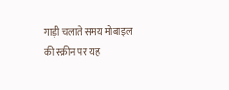गाड़ी चलाते समय मोबाइल की स्क्रीन पर यह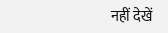नहीं देखें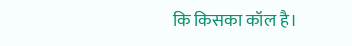कि किसका कॉल है।